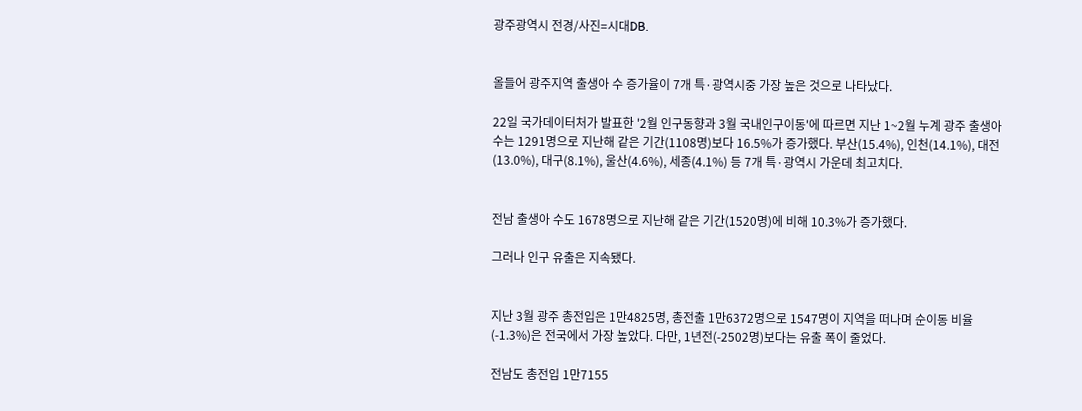광주광역시 전경/사진=시대DB.


올들어 광주지역 출생아 수 증가율이 7개 특·광역시중 가장 높은 것으로 나타났다.

22일 국가데이터처가 발표한 '2월 인구동향과 3월 국내인구이동'에 따르면 지난 1~2월 누계 광주 출생아 수는 1291명으로 지난해 같은 기간(1108명)보다 16.5%가 증가했다. 부산(15.4%), 인천(14.1%), 대전(13.0%), 대구(8.1%), 울산(4.6%), 세종(4.1%) 등 7개 특·광역시 가운데 최고치다.


전남 출생아 수도 1678명으로 지난해 같은 기간(1520명)에 비해 10.3%가 증가했다.

그러나 인구 유출은 지속됐다.


지난 3월 광주 총전입은 1만4825명, 총전출 1만6372명으로 1547명이 지역을 떠나며 순이동 비율(-1.3%)은 전국에서 가장 높았다. 다만, 1년전(-2502명)보다는 유출 폭이 줄었다.

전남도 총전입 1만7155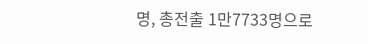명, 총전출 1만7733명으로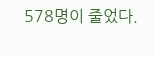578명이 줄었다.